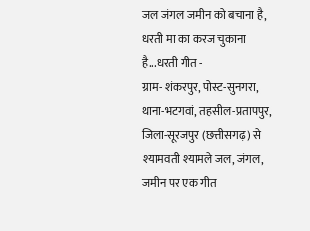जल जंगल जमीन को बचाना है, धरती मा का करज चुकाना है...धरती गीत -
ग्राम- शंकरपुर, पोस्ट-सुनगरा, थाना-भटगवां, तहसील-प्रतापपुर, जिला-सूरजपुर (छत्तीसगढ़) से श्यामवती श्यामले जल, जंगल, जमीन पर एक गीत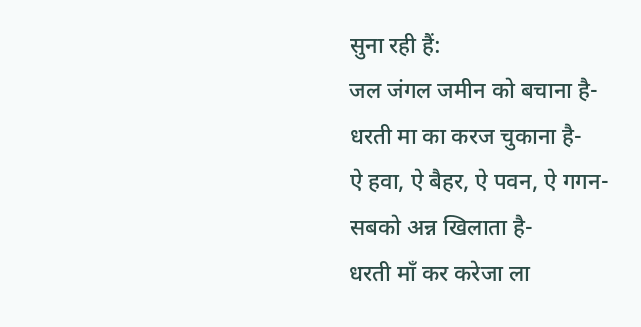सुना रही हैं:
जल जंगल जमीन को बचाना है-
धरती मा का करज चुकाना है-
ऐ हवा, ऐ बैहर, ऐ पवन, ऐ गगन-
सबको अन्न खिलाता है-
धरती माँ कर करेजा ला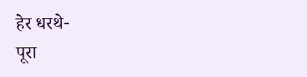हेर धरथे-
पूरा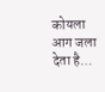कोयला आग जला देता है...